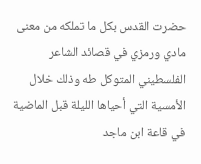حضرت القدس بكل ما تملكه من معنى مادي ورمزي في قصائد الشاعر الفلسطيني المتوكل طه وذلك خلال الأمسية التي أحياها الليلة قبل الماضية في قاعة ابن ماجد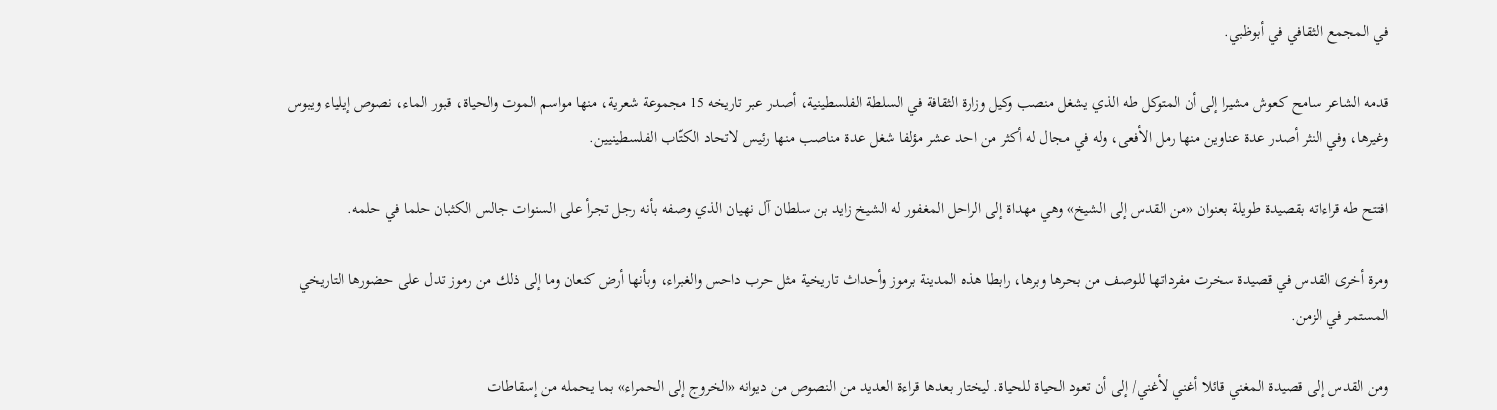في المجمع الثقافي في أبوظبي.

قدمه الشاعر سامح كعوش مشيرا إلى أن المتوكل طه الذي يشغل منصب وكيل وزارة الثقافة في السلطة الفلسطينية، أصدر عبر تاريخه 15 مجموعة شعرية، منها مواسم الموت والحياة، قبور الماء، نصوص إيلياء ويبوس وغيرها، وفي النثر أصدر عدة عناوين منها رمل الأفعى، وله في مجال له أكثر من احد عشر مؤلفا شغل عدة مناصب منها رئيس لاتحاد الكتّاب الفلسطينيين.

افتتح طه قراءاته بقصيدة طويلة بعنوان «من القدس إلى الشيخ» وهي مهداة إلى الراحل المغفور له الشيخ زايد بن سلطان آل نهيان الذي وصفه بأنه رجل تجرأ على السنوات جالس الكثبان حلما في حلمه.

ومرة أخرى القدس في قصيدة سخرت مفرداتها للوصف من بحرها وبرها، رابطا هذه المدينة برموز وأحداث تاريخية مثل حرب داحس والغبراء، وبأنها أرض كنعان وما إلى ذلك من رموز تدل على حضورها التاريخي المستمر في الزمن.

ومن القدس إلى قصيدة المغني قائلا أغني لأغني/ إلى أن تعود الحياة للحياة. ليختار بعدها قراءة العديد من النصوص من ديوانه «الخروج إلى الحمراء» بما يحمله من إسقاطات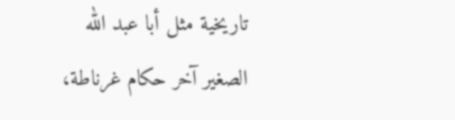تاريخية مثل أبا عبد الله الصغير آخر حكام غرناطة،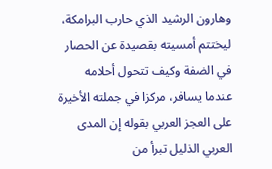وهارون الرشيد الذي حارب البرامكة، ليختتم أمسيته بقصيدة عن الحصار في الضفة وكيف تتحول أحلامه عندما يسافر، مركزا في جملته الأخيرة على العجز العربي بقوله إن المدى العربي الذليل تبرأ من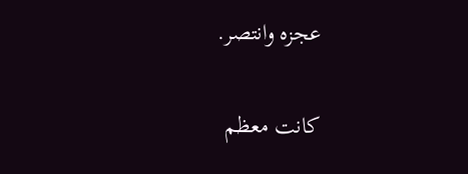عجزه وانتصر.

كانت معظم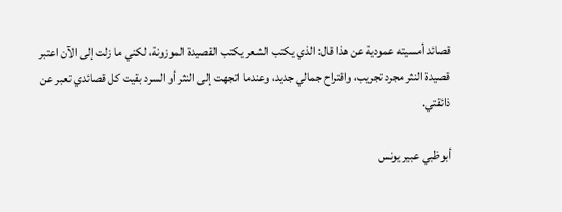قصائد أمسيته عمودية عن هذا قال: الذي يكتب الشعر يكتب القصيدة الموزونة، لكني ما زلت إلى الآن اعتبر قصيدة النثر مجرد تجريب، واقتراح جمالي جديد، وعندما اتجهت إلى النثر أو السرد بقيت كل قصائدي تعبر عن ذائقتي.

أبوظبي عبير يونس